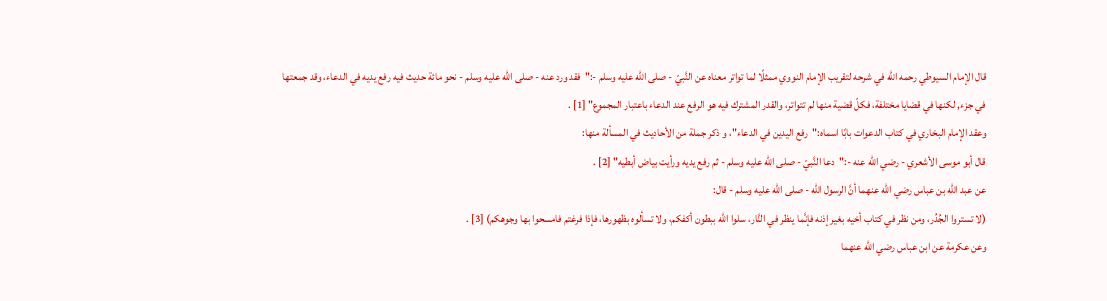قال الإمام السيوطي رحمه الله في شرحه لتقريب الإمام النووي ممثلًا لما تواتر معناه عن النَّبيّ - صلى الله عليه وسلم -:"فقد ورد عنه - صلى الله عليه وسلم - نحو مائة حديث فيه رفع يديه في الدعاء، وقد جمعتها في جزء, لكنها في قضايا مختلفة، فكلّ قضية منها لم تتواتر، والقدر المشترك فيه هو الرفع عند الدعاء باعتبار المجموع" [1] .
وعقد الإمام البخاري في كتاب الدعوات بابًا اسماه:"رفع اليدين في الدعاء"، و ذكر جملة من الأحاديث في المسألة منها:
قال أبو موسى الأشعري - رضي الله عنه -:"دعا النَّبيّ - صلى الله عليه وسلم - ثم رفع يديه ورأيت بياض أبطيه" [2] .
عن عبد الله بن عباس رضي الله عنهما أنَّ الرسول الله - صلى الله عليه وسلم - قال:
(لا تستروا الجُدُر، ومن نظر في كتاب أخيه بغير إذنه فإنَّما ينظر في النَّار، سلوا الله ببطون أكفكم، ولا تسألوه بظهورها، فإذا فرغتم فامسحوا بها وجوهكم) [3] .
وعن عكرمة عن ابن عباس رضي الله عنهما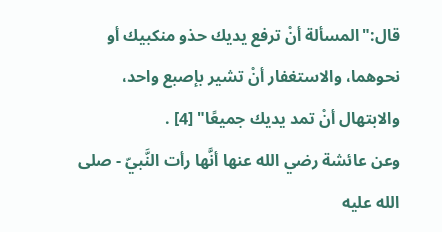قال:"المسألة أنْ ترفع يديك حذو منكبيك أو نحوهما، والاستغفار أنْ تشير بإصبع واحد، والابتهال أنْ تمد يديك جميعًا" [4] .
وعن عائشة رضي الله عنها أنَّها رأت النَّبيّ - صلى الله عليه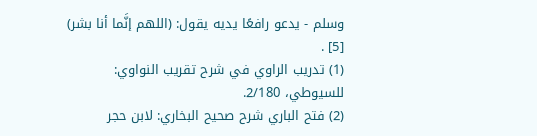وسلم - يدعو رافعًا يديه يقول: (اللهم إنَّما أنا بشر) [5] .
(1) تدريب الراوي في شرح تقريب النواوي: للسيوطي، 2/180.
(2) فتح الباري شرح صحيح البخاري: لابن حجر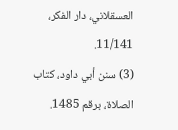العسقلاني، دار الفكر، 11/141.
(3) سنن أبي داود، كتاب الصلاة، برقم 1485.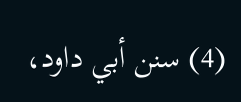(4) سنن أبي داود،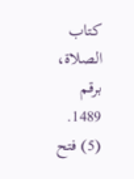كتاب الصلاة، برقم 1489.
(5) فتح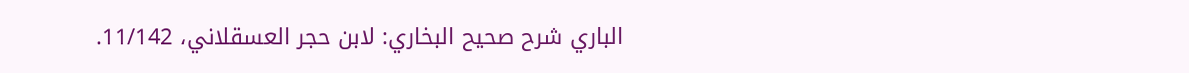الباري شرح صحيح البخاري: لابن حجر العسقلاني، 11/142.